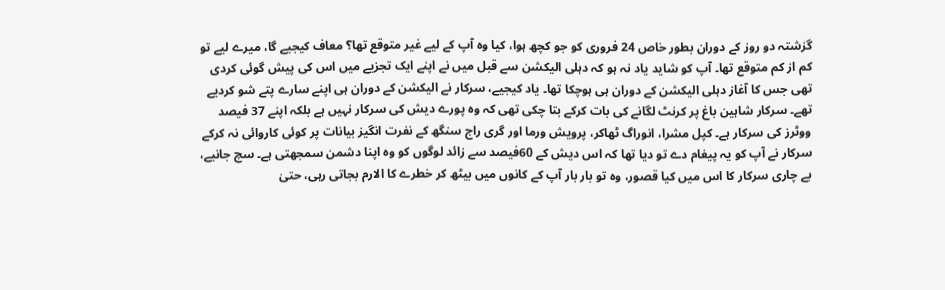گزشتہ دو روز کے دوران بطور خاص 24 فروری کو جو کچھ ہوا، کیا وہ آپ کے لیے غیر متوقع تھا؟ معاف کیجیے گا، میرے لیے تو کم از کم متوقع تھا۔ آپ کو شاید یاد نہ ہو کہ دہلی الیکشن سے قبل میں نے اپنے ایک تجزیے میں اس کی پیش گوئی کردی تھی جس کا آغاز دہلی الیکشن کے دوران ہی ہوچکا تھا۔ یاد کیجیے، سرکار نے الیکشن کے دوران ہی اپنے سارے پتے شو کردیے تھے۔ سرکار شاہین باغ پر کرنٹ لگانے کی بات کرکے بتا چکی تھی کہ وہ پورے دیش کی سرکار نہیں ہے بلکہ اپنے 37 فیصد ووٹرز کی سرکار ہے۔ کپل مشرا، انوراگ ٹھاکر، پرویش ورما اور گری راج سنگھ کے نفرت انگیز بیانات پر کوئی کاروائی نہ کرکے سرکار نے آپ کو یہ پیغام دے تو دیا تھا کہ اس دیش کے 60فیصد سے زائد لوگوں کو وہ اپنا دشمن سمجھتی ہے۔ سچ جانیے، بے چاری سرکار کا اس میں کیا قصور، وہ تو بار بار آپ کے کانوں میں بیٹھ کر خطرے کا الارم بجاتی رہی، حتیٰ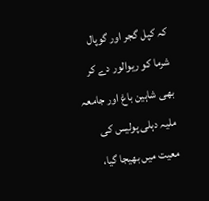کہ کپل گجر اور گوپال شرما کو ریوالور دے کر بھی شاہین باغ اور جامعہ ملیہ دہلی پولیس کی معیت میں بھیجا گیا،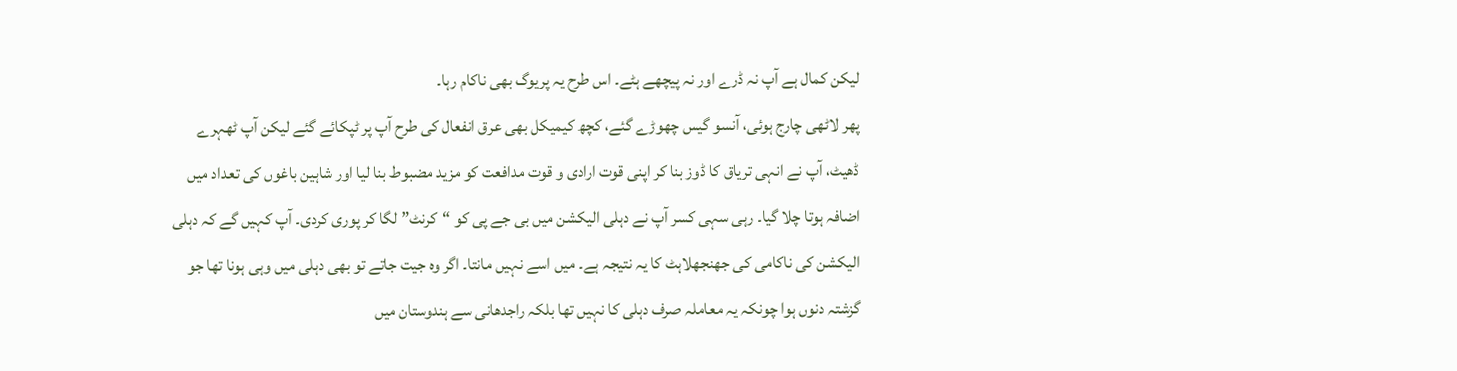لیکن کمال ہے آپ نہ ڈرے اور نہ پیچھے ہٹے۔ اس طرح یہ پریوگ بھی ناکام رہا۔
پھر لاٹھی چارج ہوئی، آنسو گیس چھوڑے گئے، کچھ کیمیکل بھی عرق انفعال کی طرح آپ پر ٹپکائے گئے لیکن آپ ٹھہرے ڈھیٹ، آپ نے انہی تریاق کا ڈوز بنا کر اپنی قوت ارادی و قوت مدافعت کو مزید مضبوط بنا لیا اور شاہین باغوں کی تعداد میں اضافہ ہوتا چلا گیا۔ رہی سہی کسر آپ نے دہلی الیکشن میں بی جے پی کو “کرنٹ” لگا کر پوری کردی۔ آپ کہیں گے کہ دہلی الیکشن کی ناکامی کی جھنجھلاہٹ کا یہ نتیجہ ہے۔ میں اسے نہیں مانتا۔ اگر وہ جیت جاتے تو بھی دہلی میں وہی ہونا تھا جو گزشتہ دنوں ہوا چونکہ یہ معاملہ صرف دہلی کا نہیں تھا بلکہ راجدھانی سے ہندوستان میں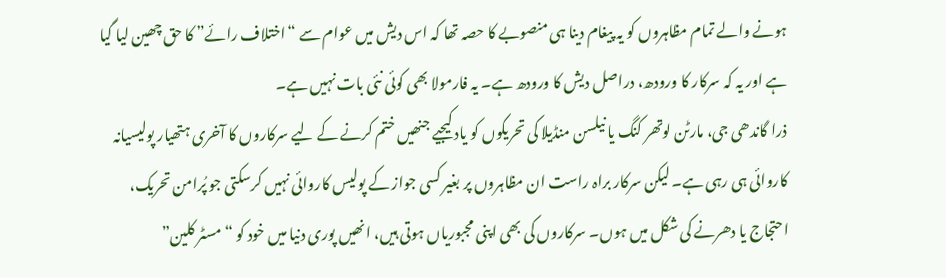ہونے والے تمام مظاہروں کو یہ پیغام دینا ہی منصوبے کا حصہ تھا کہ اس دیش میں عوام سے “اختلاف رائے” کا حق چھین لیا گیا ہے اور یہ کہ سرکار کا ورودھ، دراصل دیش کا ورودھ ہے۔ یہ فارمولا بھی کوئی نئی بات نہیں ہے۔
ذرا گاندھی جی، مارٹن لوتھر کنگ یا نیلسن منڈیلا کی تحریکوں کو یاد کیجیے جنھیں ختم کرنے کے لیے سرکاروں کا آخری ہتھیار پولیسیانہ کاروائی ہی رہی ہے۔ لیکن سرکار براہ راست ان مظاہروں پر بغیر کسی جواز کے پولیس کاروائی نہیں کرسکتی جو پُرامن تحریک، احتجاج یا دھرنے کی شکل میں ہوں۔ سرکاروں کی بھی اپنی مجبوریاں ہوتی ہیں، انھیں پوری دنیا میں خود کو “مسٹر کلین”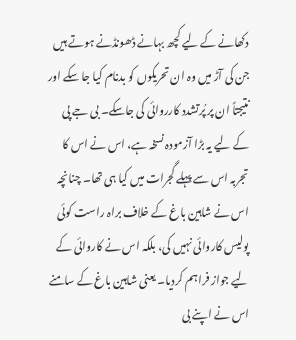دکھانے کے لیے کچھ بہانے ڈھونڈنے ہوتے ہیں جن کی آڑ میں وہ ان تحریکوں کو بدنام کیا جا سکے اور نتیجتاً ان پر پُرتشدد کارروائی کی جاسکے۔ بی جے پی کے لیے یہ بڑا آزمودہ نسخہ ہے، اس نے اس کا تجربہ اس سے پہلے گجرات میں کیا ہی تھا۔ چنانچہ اس نے شاہین باغ کے خلاف براہ راست کوئی پولیس کاروائی نہیں کی، بلکہ اس نے کاروائی کے لیے جواز فراہم کردیا۔ یعنی شاہین باغ کے سامنے اس نے اپنے بی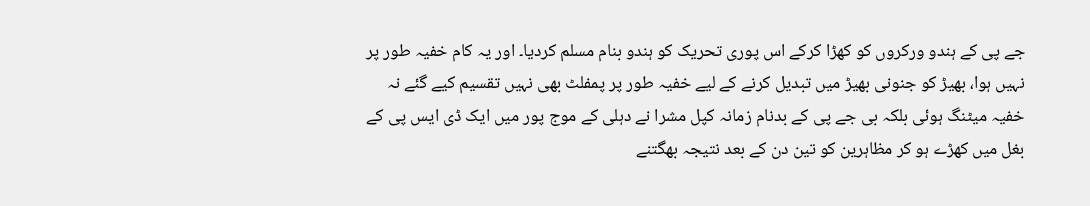جے پی کے ہندو ورکروں کو کھڑا کرکے اس پوری تحریک کو ہندو بنام مسلم کردیا۔ اور یہ کام خفیہ طور پر نہیں ہوا، بھیڑ کو جنونی بھیڑ میں تبدیل کرنے کے لیے خفیہ طور پر پمفلٹ بھی نہیں تقسیم کیے گئے نہ خفیہ میٹنگ ہوئی بلکہ بی جے پی کے بدنام زمانہ کپل مشرا نے دہلی کے موج پور میں ایک ڈی ایس پی کے بغل میں کھڑے ہو کر مظاہرین کو تین دن کے بعد نتیجہ بھگتنے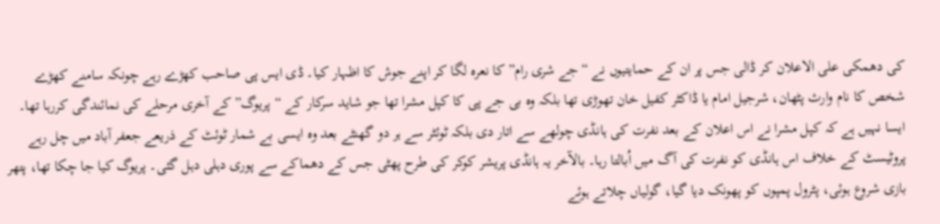کی دھمکی علی الاعلان کر ڈالی جس پر ان کے حمایتیوں نے “جے شری رام” کا نعرہ لگا کر اپنے جوش کا اظہار کیا۔ ڈی ایس پی صاحب کھڑے رہے چونکہ سامنے کھڑے شخص کا نام وارث پٹھان، شرجیل امام یا ڈاکٹر کفیل خان تھوڑی تھا بلکہ وہ بی جے پی کا کپل مشرا تھا جو شاید سرکار کے “پریوگ” کے آخری مرحلے کی نمائندگی کررہا تھا۔
ایسا نہیں ہے کہ کپل مشرا نے اس اعلان کے بعد نفرت کی ہانڈی چولھے سے اتار دی بلکہ ٹوئٹر سے ہر دو گھنٹے بعد وہ ایسی بے شمار ٹوئٹ کے ذریعے جعفر آباد میں چل رہے پروٹیسٹ کے خلاف اس ہانڈی کو نفرت کی آگ میں اُبالتا رہا۔ بالآخر یہ ہانڈی پریشر کوکر کی طرح پھٹی جس کے دھماکے سے پوری دہلی دہل گئی۔ پریوگ کیا جا چکا تھا، پتھر بازی شروع ہوئی، پٹرول پمپوں کو پھونک دیا گیا، گولیاں چلاتے ہوئے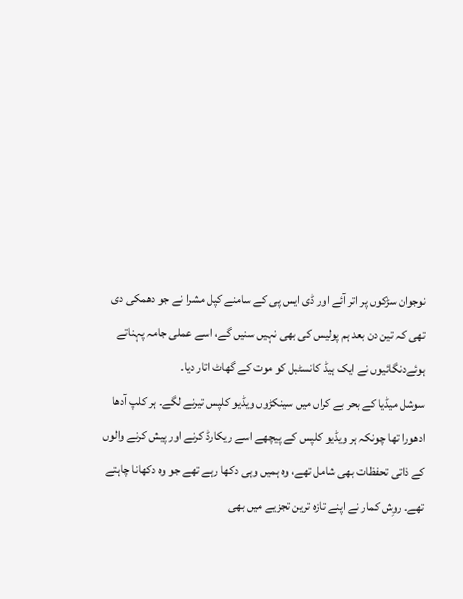نوجوان سڑکوں پر اتر آئے اور ڈی ایس پی کے سامنے کپل مشرا نے جو دھمکی دی تھی کہ تین دن بعد ہم پولیس کی بھی نہیں سنیں گے، اسے عملی جامہ پہناتے ہوئےدنگائیوں نے ایک ہیڈ کانسٹبل کو موت کے گھاٹ اتار دیا۔
سوشل میڈیا کے بحر بے کراں میں سینکڑوں ویڈیو کلپس تیرنے لگے۔ ہر کلپ آدھا ادھورا تھا چونکہ ہر ویڈیو کلپس کے پیچھے اسے ریکارڈ کرنے اور پیش کرنے والوں کے ذاتی تحفظات بھی شامل تھے، وہ ہمیں وہی دکھا رہے تھے جو وہ دکھانا چاہتے تھے۔ روِش کمار نے اپنے تازہ ترین تجزیے میں بھی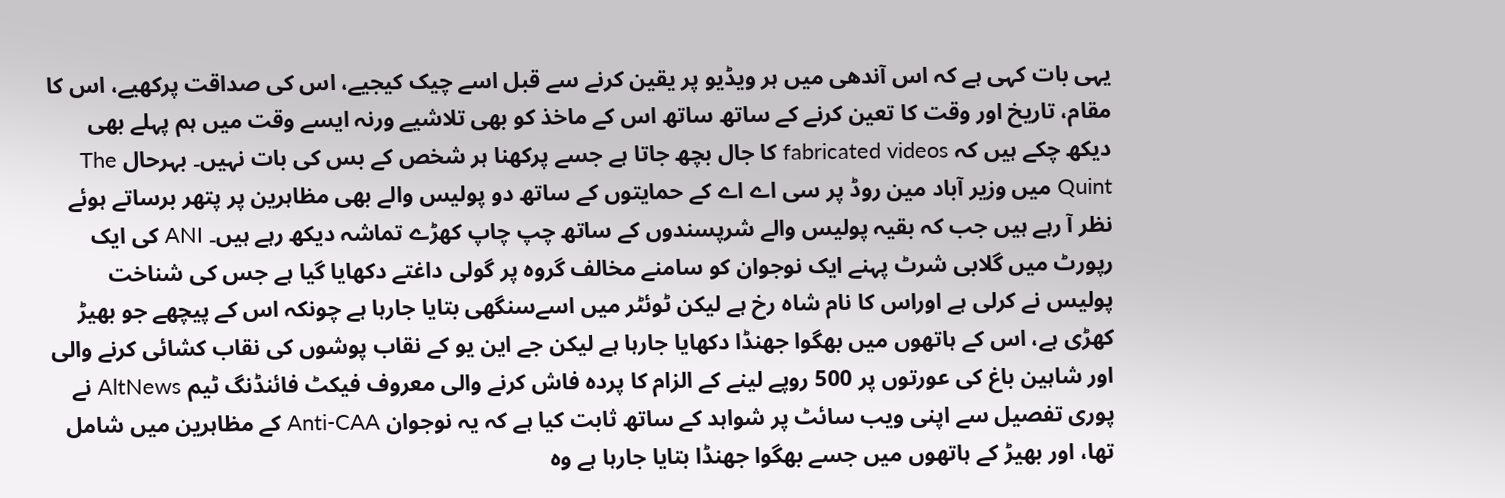یہی بات کہی ہے کہ اس آندھی میں ہر ویڈیو پر یقین کرنے سے قبل اسے چیک کیجیے، اس کی صداقت پرکھیے، اس کا مقام، تاریخ اور وقت کا تعین کرنے کے ساتھ ساتھ اس کے ماخذ کو بھی تلاشیے ورنہ ایسے وقت میں ہم پہلے بھی دیکھ چکے ہیں کہ fabricated videos کا جال بچھ جاتا ہے جسے پرکھنا ہر شخص کے بس کی بات نہیں۔ بہرحال The Quint میں وزیر آباد مین روڈ پر سی اے اے کے حمایتوں کے ساتھ دو پولیس والے بھی مظاہرین پر پتھر برساتے ہوئے نظر آ رہے ہیں جب کہ بقیہ پولیس والے شرپسندوں کے ساتھ چپ چاپ کھڑے تماشہ دیکھ رہے ہیں۔ ANI کی ایک رپورٹ میں گلابی شرٹ پہنے ایک نوجوان کو سامنے مخالف گروہ پر گولی داغتے دکھایا گیا ہے جس کی شناخت پولیس نے کرلی ہے اوراس کا نام شاہ رخ ہے لیکن ٹوئٹر میں اسےسنگھی بتایا جارہا ہے چونکہ اس کے پیچھے جو بھیڑ کھڑی ہے، اس کے ہاتھوں میں بھگوا جھنڈا دکھایا جارہا ہے لیکن جے این یو کے نقاب پوشوں کی نقاب کشائی کرنے والی اور شاہین باغ کی عورتوں پر 500 روپے لینے کے الزام کا پردہ فاش کرنے والی معروف فیکٹ فائنڈنگ ٹیم AltNews نے پوری تفصیل سے اپنی ویب سائٹ پر شواہد کے ساتھ ثابت کیا ہے کہ یہ نوجوان Anti-CAA کے مظاہرین میں شامل تھا، اور بھیڑ کے ہاتھوں میں جسے بھگوا جھنڈا بتایا جارہا ہے وہ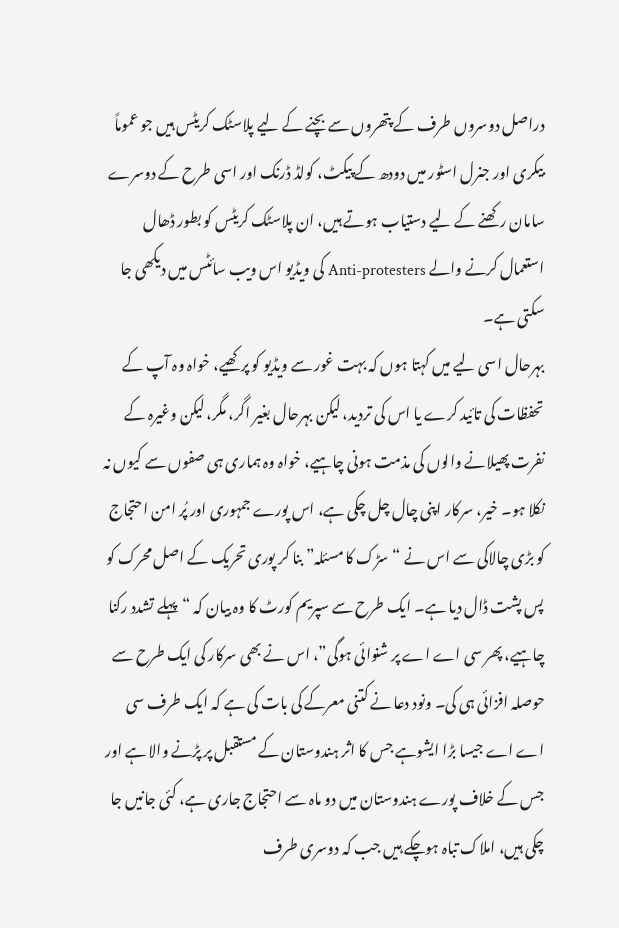دراصل دوسروں طرف کے پتھروں سے بچنے کے لیے پلاسٹک کریٹس ہیں جو عموماً بیکری اور جنرل اسٹور میں دودھ کے پیکٹ، کولڈ ڈرنک اور اسی طرح کے دوسرے سامان رکھنے کے لیے دستیاب ہوتے ہیں، ان پلاسٹک کریٹس کو بطور ڈھال استعمال کرنے والے Anti-protesters کی ویڈیو اس ویب سائٹس میں دیکھی جا سکتی ہے۔
بہرحال اسی لیے میں کہتا ہوں کہ بہت غور سے ویڈیو کو پرکھیے، خواہ وہ آپ کے تحفظات کی تائید کرے یا اس کی تردید، لیکن بہرحال بغیر اگر، مگر، لیکن وغیرہ کے نفرت پھیلانے والوں کی مذمت ہونی چاہیے، خواہ وہ ہماری ہی صفوں سے کیوں نہ نکلا ہو۔ خیر، سرکار اپنی چال چل چکی ہے، اس پورے جمہوری اور پُر امن احتجاج کو بڑی چالاکی سے اس نے “سڑک کا مسئلہ” بنا کر پوری تحریک کے اصل محرک کو پس پشت ڈال دیا ہے۔ ایک طرح سے سپریم کورٹ کا وہ بیان کہ “پہلے تشدد رکنا چاہیے، پھر سی اے اے پر شنوائی ہوگی”، اس نے بھی سرکار کی ایک طرح سے حوصلہ افزائی ہی کی۔ ونود دعا نے کتنی معرکے کی بات کی ہے کہ ایک طرف سی اے اے جیسا بڑا ایشوہے جس کا اثر ہندوستان کے مستقبل پر پڑنے والا ہے اور جس کے خلاف پورے ہندوستان میں دو ماہ سے احتجاج جاری ہے، کئی جانیں جا چکی ہیں، املاک تباہ ہوچکے ہیں جب کہ دوسری طرف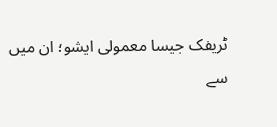ٹریفک جیسا معمولی ایشو؛ ان میں سے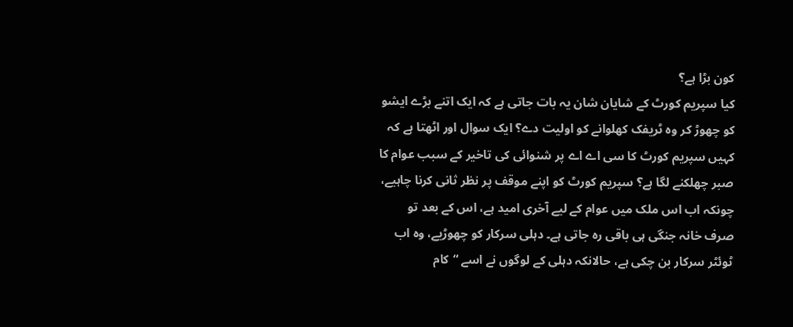کون بڑا ہے؟
کیا سپریم کورٹ کے شایان شان یہ بات جاتی ہے کہ ایک اتنے بڑے ایشو کو چھوڑ کر وہ ٹریفک کھلوانے کو اولیت دے؟ ایک سوال اور اٹھتا ہے کہ کہیں سپریم کورٹ کا سی اے اے پر شنوائی کی تاخیر کے سبب عوام کا صبر چھلکنے لگا ہے؟ سپریم کورٹ کو اپنے موقف پر نظر ثانی کرنا چاہیے، چونکہ اب اس ملک میں عوام کے لیے آخری امید ہے، اس کے بعد تو صرف خانہ جنگی ہی باقی رہ جاتی ہے۔ دہلی سرکار کو چھوڑیے، وہ اب ٹوئٹر سرکار بن چکی ہے، حالانکہ دہلی کے لوگوں نے اسے “کام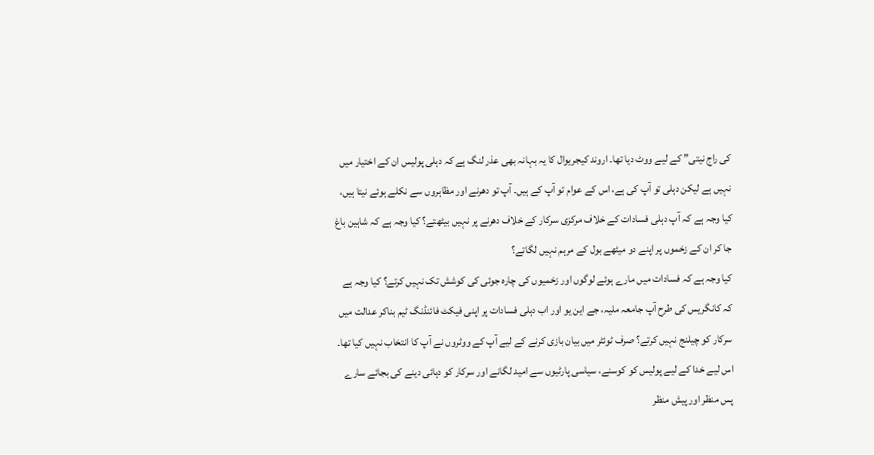کی راج نیتی” کے لیے ووٹ دیا تھا۔ اروند کیجریوال کا یہ بہانہ بھی عذر لنگ ہے کہ دہلی پولیس ان کے اختیار میں نہیں ہے لیکن دہلی تو آپ کی ہے، اس کے عوام تو آپ کے ہیں۔ آپ تو دھرنے اور مظاہروں سے نکلے ہوئے نیتا ہیں، کیا وجہ ہے کہ آپ دہلی فسادات کے خلاف مرکزی سرکار کے خلاف دھرنے پر نہیں بیٹھتے؟ کیا وجہ ہے کہ شاہین باغ جا کر ان کے زخموں پر اپنے دو میٹھے بول کے مرہم نہیں لگاتے؟
کیا وجہ ہے کہ فسادات میں مارے ہوئے لوگوں اور زخمیوں کی چارہ جوئی کی کوشش تک نہیں کرتے؟ کیا وجہ ہے کہ کانگریس کی طرح آپ جامعہ ملیہ، جے این یو اور اب دہلی فسادات پر اپنی فیکٹ فائنڈنگ ٹیم بناکر عدالت میں سرکار کو چیلنج نہیں کرتے؟ صرف ٹوئٹر میں بیان بازی کرنے کے لیے آپ کے ووٹروں نے آپ کا انتخاب نہیں کیا تھا۔ اس لیے خدا کے لیے پولیس کو کوسنے، سیاسی پارٹیوں سے امید لگانے اور سرکار کو دہائی دینے کی بجائے سارے پس منظر اور پیش منظر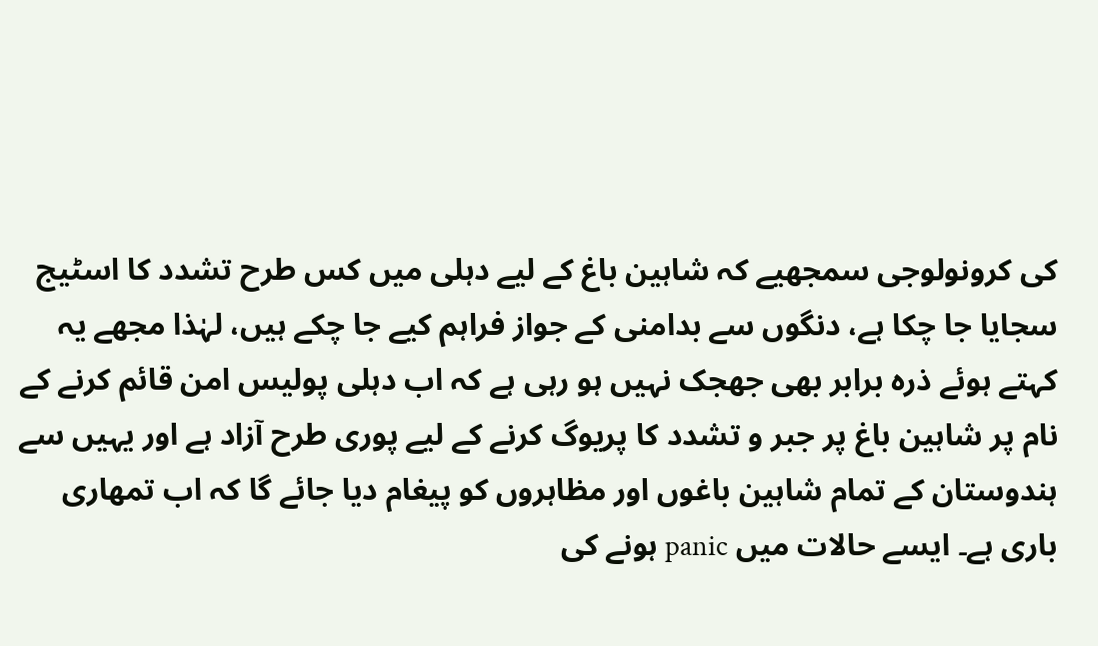کی کرونولوجی سمجھیے کہ شاہین باغ کے لیے دہلی میں کس طرح تشدد کا اسٹیج سجایا جا چکا ہے، دنگوں سے بدامنی کے جواز فراہم کیے جا چکے ہیں، لہٰذا مجھے یہ کہتے ہوئے ذرہ برابر بھی جھجک نہیں ہو رہی ہے کہ اب دہلی پولیس امن قائم کرنے کے نام پر شاہین باغ پر جبر و تشدد کا پریوگ کرنے کے لیے پوری طرح آزاد ہے اور یہیں سے ہندوستان کے تمام شاہین باغوں اور مظاہروں کو پیغام دیا جائے گا کہ اب تمھاری باری ہے۔ ایسے حالات میں panic ہونے کی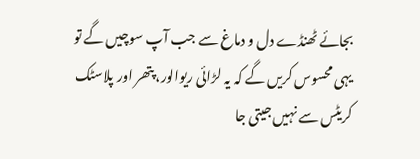بجائے ٹھنڈے دل و دماغ سے جب آپ سوچیں گے تو یہی محسوس کریں گے کہ یہ لڑائی ریوالور، پتھر اور پلاسٹک کریٹس سے نہیں جیتی جا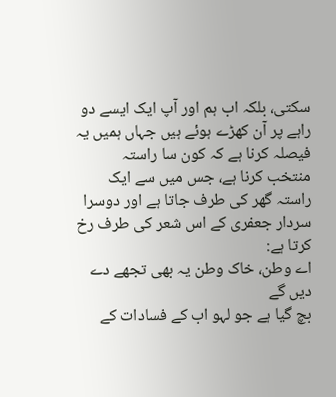سکتی، بلکہ اب ہم اور آپ ایک ایسے دو راہے پر آن کھڑے ہوئے ہیں جہاں ہمیں یہ فیصلہ کرنا ہے کہ کون سا راستہ منتخب کرنا ہے، جس میں سے ایک راستہ گھر کی طرف جاتا ہے اور دوسرا سردار جعفری کے اس شعر کی طرف رخ کرتا ہے:
اے وطن، خاک وطن یہ بھی تجھے دے دیں گے
بچ گیا ہے جو لہو اب کے فسادات کے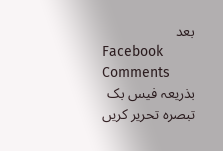بعد
Facebook Comments
بذریعہ فیس بک تبصرہ تحریر کریں